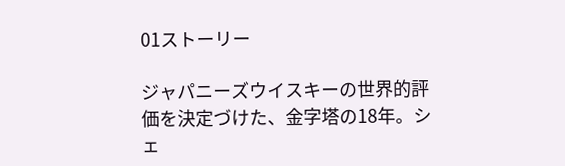01ストーリー

ジャパニーズウイスキーの世界的評価を決定づけた、金字塔の18年。シェ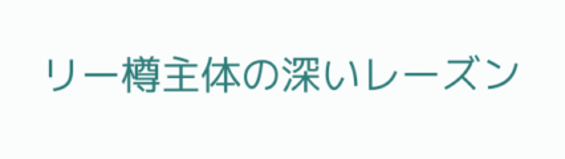リー樽主体の深いレーズン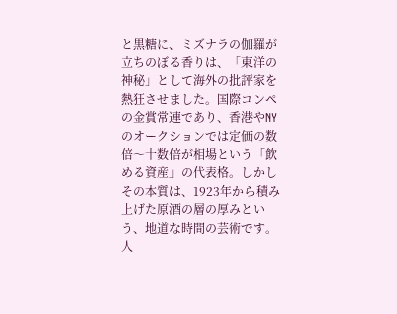と黒糖に、ミズナラの伽羅が立ちのぼる香りは、「東洋の神秘」として海外の批評家を熱狂させました。国際コンペの金賞常連であり、香港やNYのオークションでは定価の数倍〜十数倍が相場という「飲める資産」の代表格。しかしその本質は、1923年から積み上げた原酒の層の厚みという、地道な時間の芸術です。人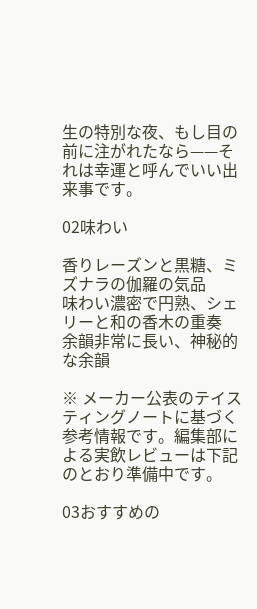生の特別な夜、もし目の前に注がれたなら——それは幸運と呼んでいい出来事です。

02味わい

香りレーズンと黒糖、ミズナラの伽羅の気品
味わい濃密で円熟、シェリーと和の香木の重奏
余韻非常に長い、神秘的な余韻

※ メーカー公表のテイスティングノートに基づく参考情報です。編集部による実飲レビューは下記のとおり準備中です。

03おすすめの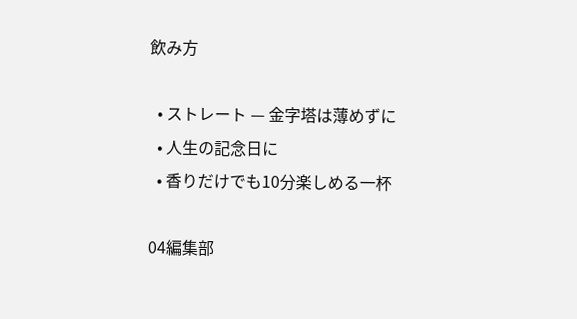飲み方

  • ストレート — 金字塔は薄めずに
  • 人生の記念日に
  • 香りだけでも10分楽しめる一杯

04編集部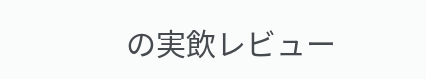の実飲レビュー